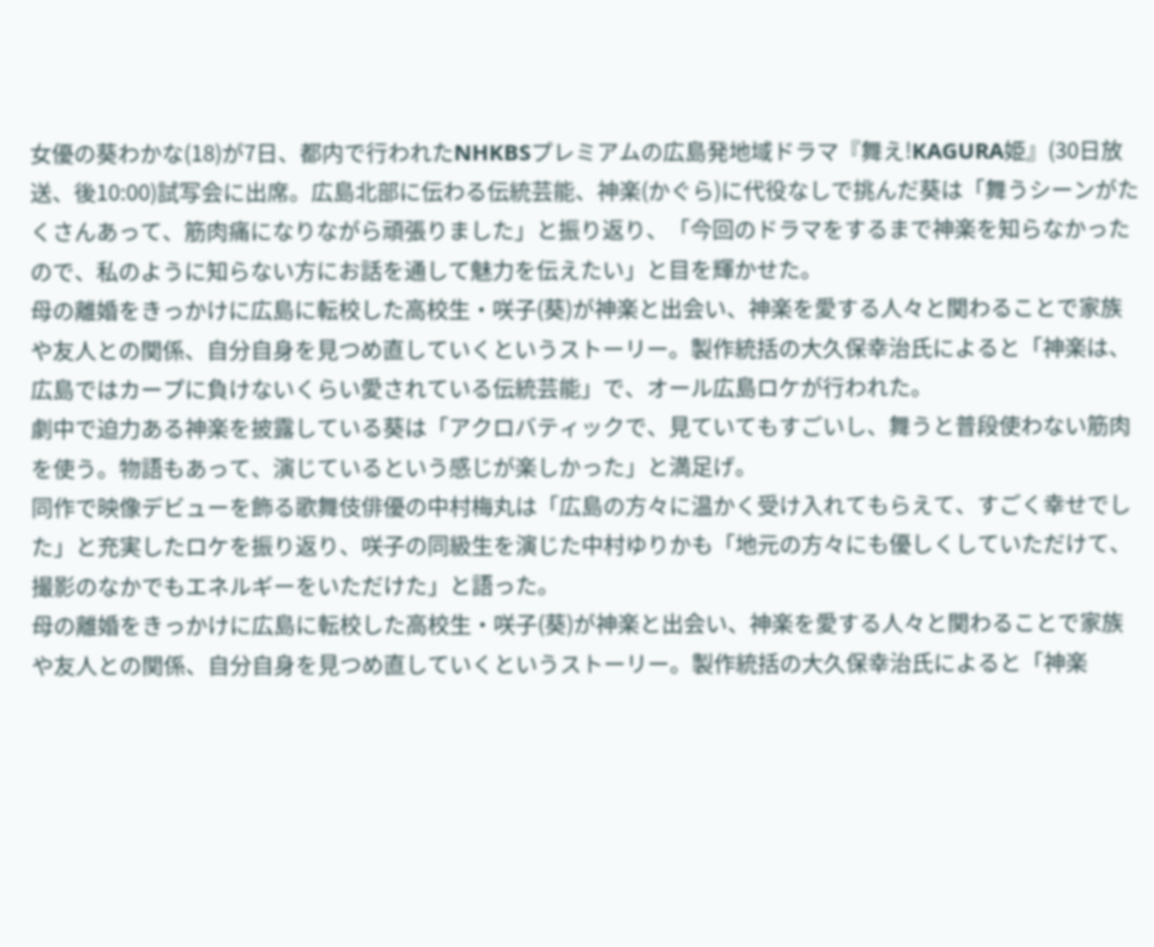女優の葵わかな(18)が7日、都内で行われたNHKBSプレミアムの広島発地域ドラマ『舞え!KAGURA姫』(30日放送、後10:00)試写会に出席。広島北部に伝わる伝統芸能、神楽(かぐら)に代役なしで挑んだ葵は「舞うシーンがたくさんあって、筋肉痛になりながら頑張りました」と振り返り、「今回のドラマをするまで神楽を知らなかったので、私のように知らない方にお話を通して魅力を伝えたい」と目を輝かせた。
母の離婚をきっかけに広島に転校した高校生・咲子(葵)が神楽と出会い、神楽を愛する人々と関わることで家族や友人との関係、自分自身を見つめ直していくというストーリー。製作統括の大久保幸治氏によると「神楽は、広島ではカープに負けないくらい愛されている伝統芸能」で、オール広島ロケが行われた。
劇中で迫力ある神楽を披露している葵は「アクロバティックで、見ていてもすごいし、舞うと普段使わない筋肉を使う。物語もあって、演じているという感じが楽しかった」と満足げ。
同作で映像デビューを飾る歌舞伎俳優の中村梅丸は「広島の方々に温かく受け入れてもらえて、すごく幸せでした」と充実したロケを振り返り、咲子の同級生を演じた中村ゆりかも「地元の方々にも優しくしていただけて、撮影のなかでもエネルギーをいただけた」と語った。
母の離婚をきっかけに広島に転校した高校生・咲子(葵)が神楽と出会い、神楽を愛する人々と関わることで家族や友人との関係、自分自身を見つめ直していくというストーリー。製作統括の大久保幸治氏によると「神楽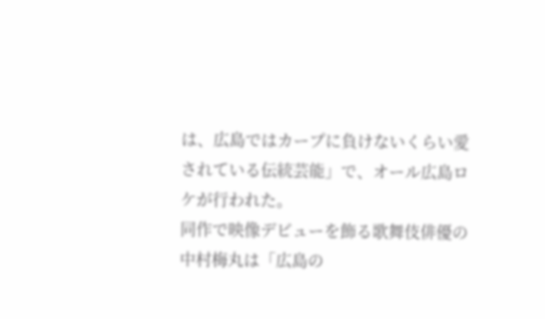は、広島ではカープに負けないくらい愛されている伝統芸能」で、オール広島ロケが行われた。
同作で映像デビューを飾る歌舞伎俳優の中村梅丸は「広島の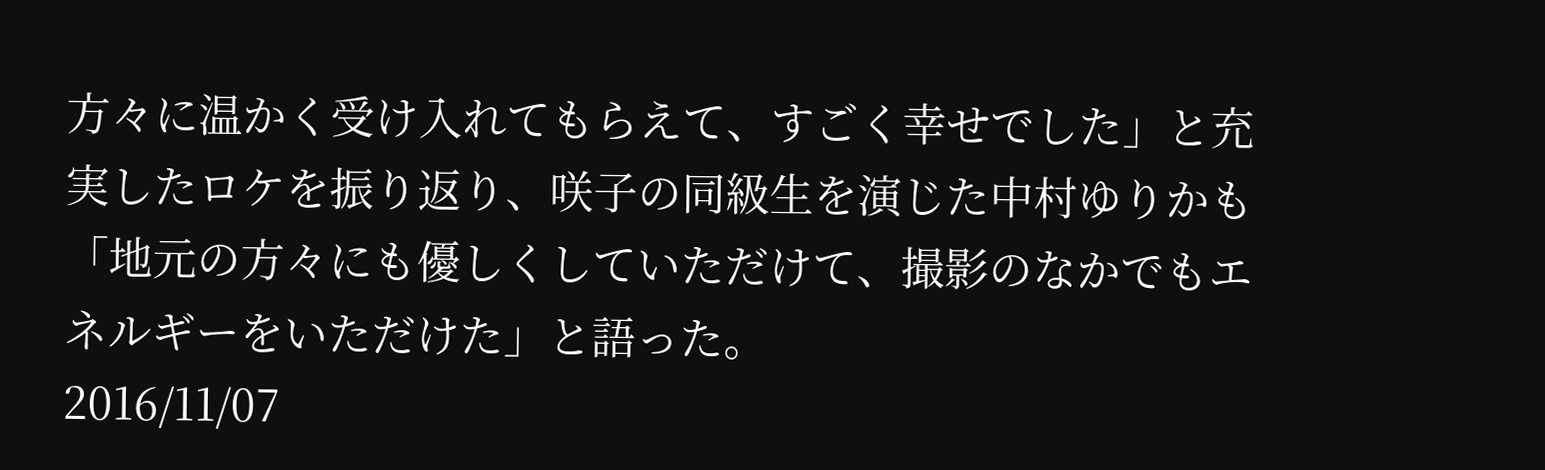方々に温かく受け入れてもらえて、すごく幸せでした」と充実したロケを振り返り、咲子の同級生を演じた中村ゆりかも「地元の方々にも優しくしていただけて、撮影のなかでもエネルギーをいただけた」と語った。
2016/11/07